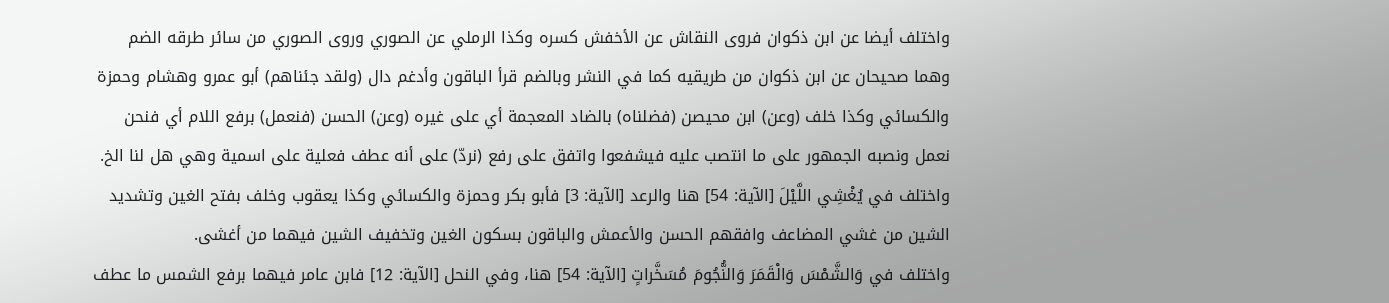واختلف أيضا عن ابن ذكوان فروى النقاش عن الأخفش كسره وكذا الرملي عن الصوري وروى الصوري من سائر طرقه الضم وهما صحيحان عن ابن ذكوان من طريقيه كما في النشر وبالضم قرأ الباقون وأدغم دال (ولقد جئناهم) أبو عمرو وهشام وحمزة والكسائي وكذا خلف (وعن) ابن محيصن (فضلناه) بالضاد المعجمة أي على غيره (وعن) الحسن (فنعمل) برفع اللام أي فنحن نعمل ونصبه الجمهور على ما انتصب عليه فيشفعوا واتفق على رفع (نردّ) على أنه عطف فعلية على اسمية وهي هل لنا الخ.
واختلف في يُغْشِي اللَّيْلَ [الآية: 54] هنا والرعد [الآية: 3] فأبو بكر وحمزة والكسائي وكذا يعقوب وخلف بفتح الغين وتشديد الشين من غشي المضاعف وافقهم الحسن والأعمش والباقون بسكون الغين وتخفيف الشين فيهما من أغشى.
واختلف في وَالشَّمْسَ وَالْقَمَرَ وَالنُّجُومَ مُسَخَّراتٍ [الآية: 54] هنا، وفي النحل [الآية: 12] فابن عامر فيهما برفع الشمس ما عطف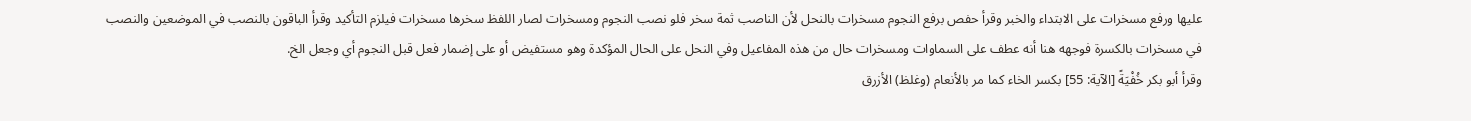عليها ورفع مسخرات على الابتداء والخبر وقرأ حفص برفع النجوم مسخرات بالنحل لأن الناصب ثمة سخر فلو نصب النجوم ومسخرات لصار اللفظ سخرها مسخرات فيلزم التأكيد وقرأ الباقون بالنصب في الموضعين والنصب في مسخرات بالكسرة فوجهه هنا أنه عطف على السماوات ومسخرات حال من هذه المفاعيل وفي النحل على الحال المؤكدة وهو مستفيض أو على إضمار فعل قبل النجوم أي وجعل الخ.
وقرأ أبو بكر خُفْيَةً [الآية: 55] بكسر الخاء كما مر بالأنعام (وغلظ) الأزرق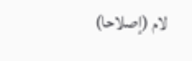لام (إصلاحا)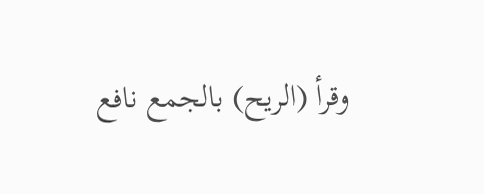وقرأ (الريح) بالجمع نافع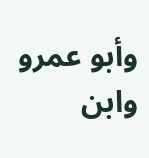وأبو عمرو وابن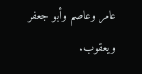عامر وعاصم وأبو جعفر ويعقوب.